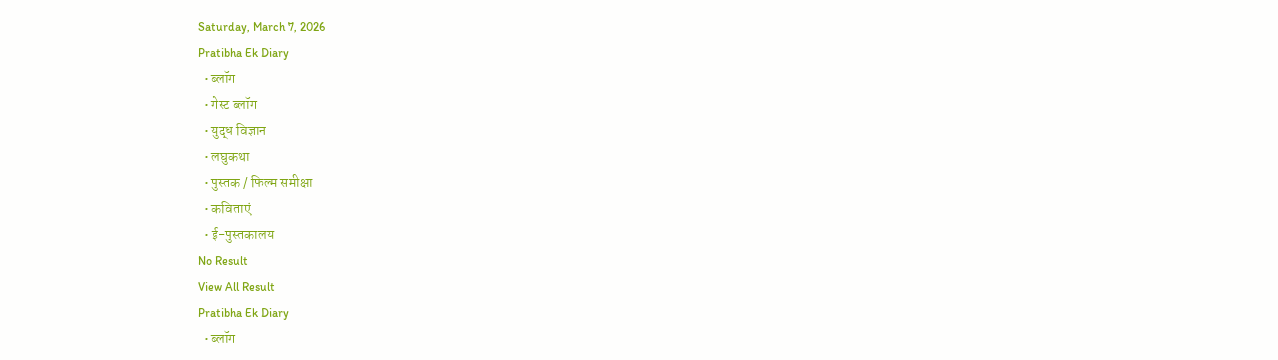Saturday, March 7, 2026
Pratibha Ek Diary
  • ब्लॉग
  • गेस्ट ब्लॉग
  • युद्ध विज्ञान
  • लघुकथा
  • पुस्तक / फिल्म समीक्षा
  • कविताएं
  • ई-पुस्तकालय
No Result
View All Result
Pratibha Ek Diary
  • ब्लॉग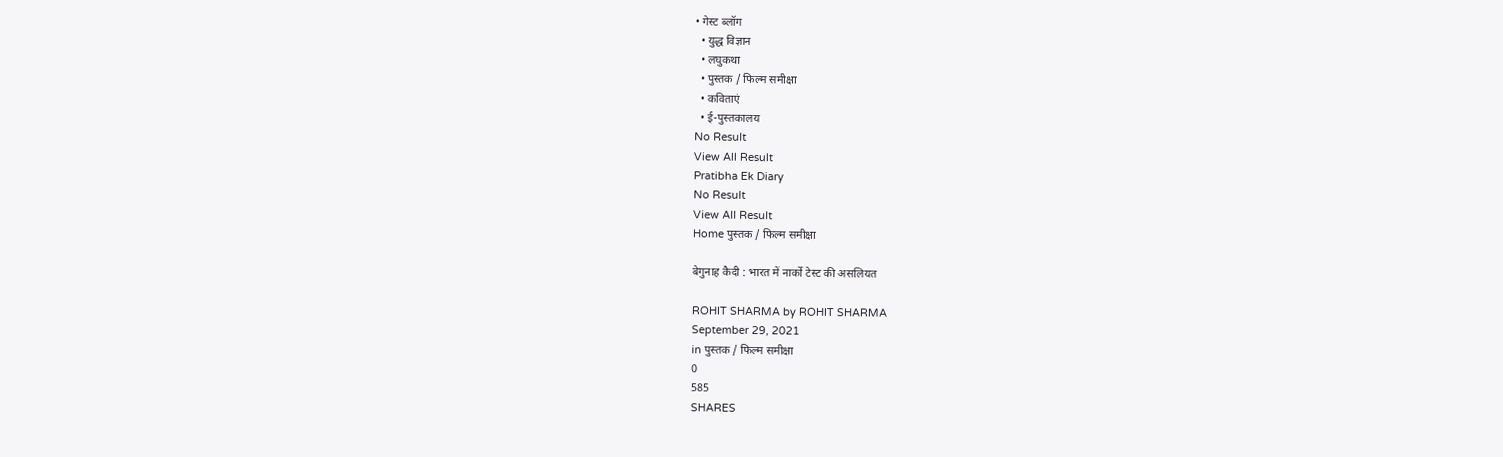• गेस्ट ब्लॉग
  • युद्ध विज्ञान
  • लघुकथा
  • पुस्तक / फिल्म समीक्षा
  • कविताएं
  • ई-पुस्तकालय
No Result
View All Result
Pratibha Ek Diary
No Result
View All Result
Home पुस्तक / फिल्म समीक्षा

बेगुनाह कैदी : भारत में नार्को टेस्ट की असलियत

ROHIT SHARMA by ROHIT SHARMA
September 29, 2021
in पुस्तक / फिल्म समीक्षा
0
585
SHARES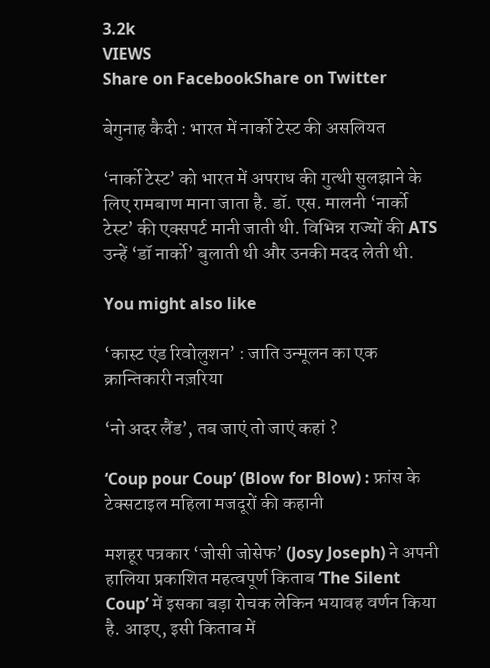3.2k
VIEWS
Share on FacebookShare on Twitter

बेगुनाह कैदी : भारत में नार्को टेस्ट की असलियत

‘नार्को टेस्ट’ को भारत में अपराध की गुत्थी सुलझाने के लिए रामबाण माना जाता है. डॉ. एस. मालनी ‘नार्को टेस्ट’ की एक्सपर्ट मानी जाती थी. विभिन्न राज्यों की ATS उन्हें ‘डॉ नार्को’ बुलाती थी और उनकी मदद लेती थी.

You might also like

‘कास्ट एंड रिवोलुशन’ : जाति उन्मूलन का एक क्रान्तिकारी नज़रिया

‘नो अदर लैंड’, तब जाएं तो जाएं कहां ?

‘Coup pour Coup’ (Blow for Blow) : फ्रांस के टेक्सटाइल महिला मजदूरों की कहानी

मशहूर पत्रकार ‘जोसी जोसेफ’ (Josy Joseph) ने अपनी हालिया प्रकाशित महत्वपूर्ण किताब ‘The Silent Coup’ में इसका बड़ा रोचक लेकिन भयावह वर्णन किया है. आइए, इसी किताब में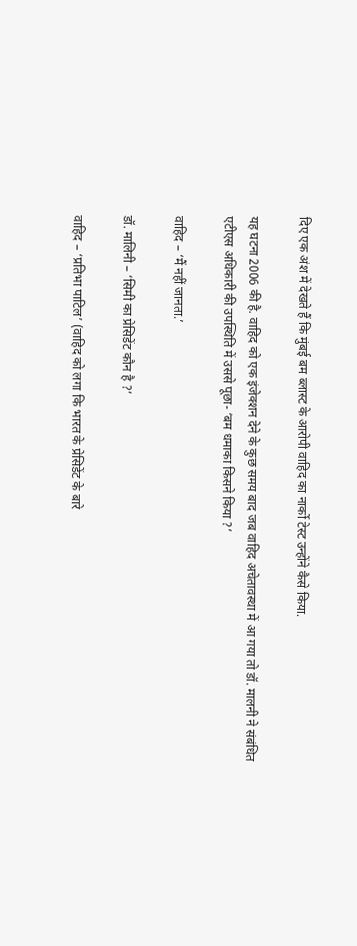दिए एक अंश में देखते हैं कि मुंबई बम ब्लास्ट के आरोपी वाहिद का नार्को टेस्ट उन्होंने कैसे किया.

यह घटना 2006 की है. वाहिद को एक इंजेक्शन देने के कुछ समय बाद जब वाहिद अचेतावस्था में आ गया तो डॉ. मालनी ने संबंधित एटीएस अधिकारी की उपस्थिति में उससे पूछा- ‘बम धमाका किसने किया ?’

वाहिद – ‘मैं नहीं जानता.’

डॉ. मालिनी – ‘सिमी का प्रेसिडेंट कौन है ?’

वाहिद – ‘प्रतिभा पाटिल’ (वाहिद को लगा कि भारत के प्रेसिडेंट के बारे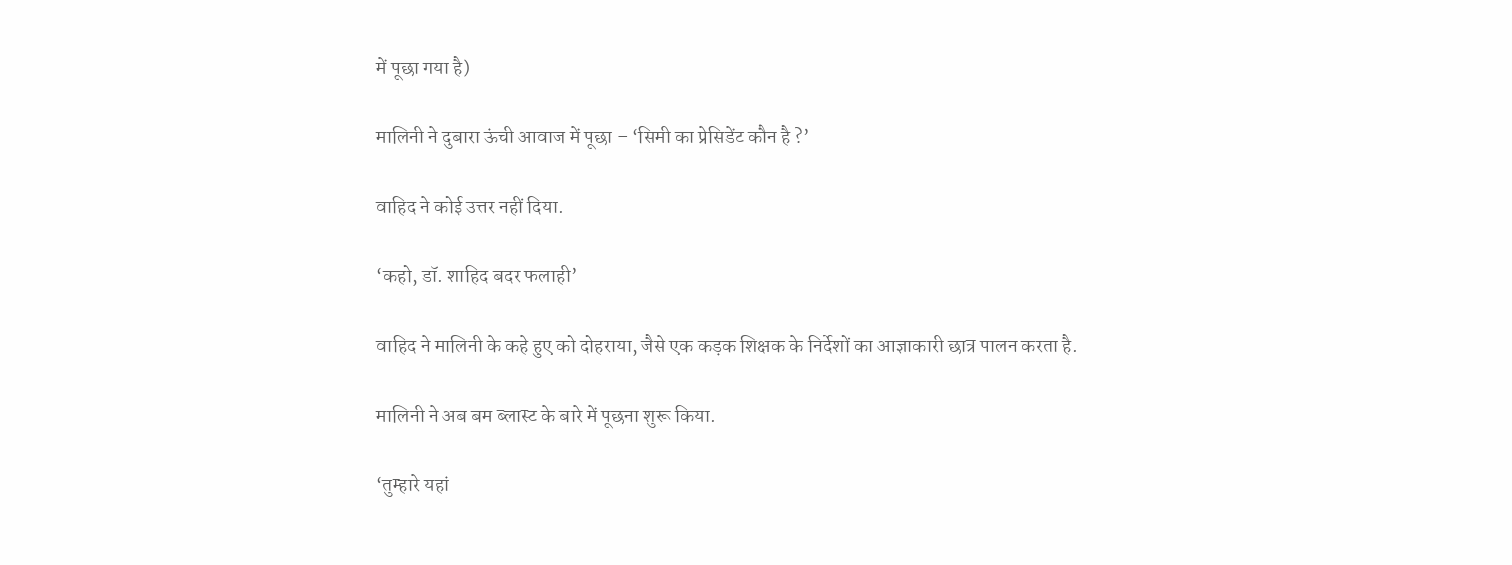में पूछा गया है)

मालिनी ने दुबारा ऊंची आवाज में पूछा – ‘सिमी का प्रेसिडेंट कौन है ?’

वाहिद ने कोई उत्तर नहीं दिया.

‘कहो, डॉ. शाहिद बदर फलाही’

वाहिद ने मालिनी के कहे हुए को दोहराया, जैसे एक कड़क शिक्षक के निर्देशों का आज्ञाकारी छात्र पालन करता है.

मालिनी ने अब बम ब्लास्ट के बारे में पूछना शुरू किया.

‘तुम्हारे यहां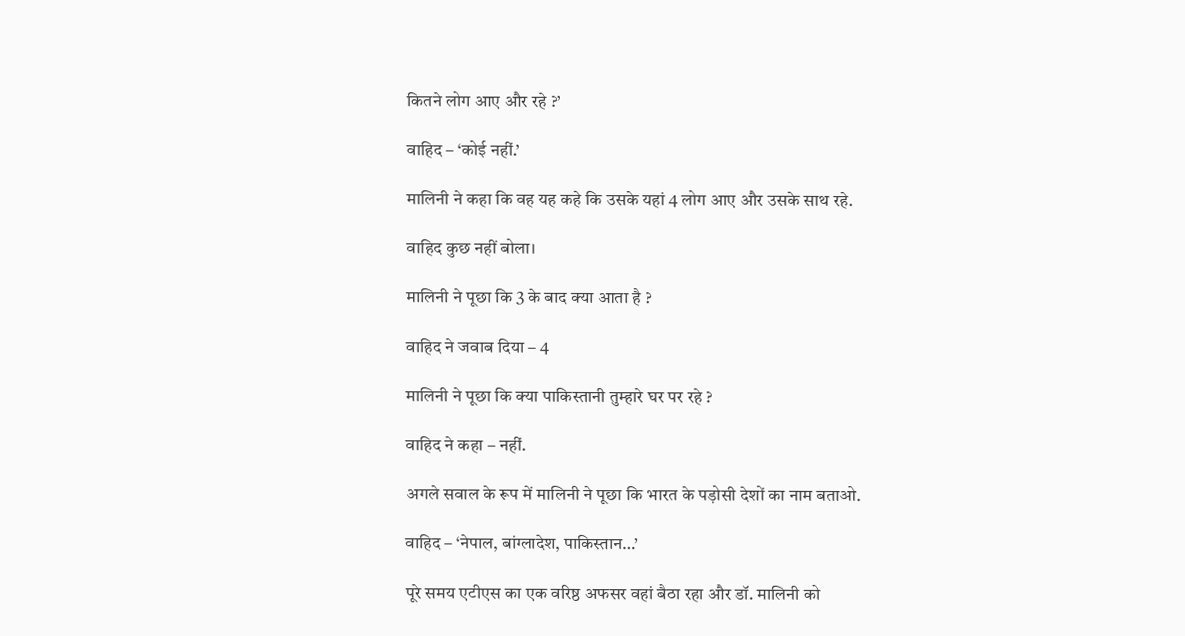कितने लोग आए और रहे ?’

वाहिद – ‘कोई नहीं.’

मालिनी ने कहा कि वह यह कहे कि उसके यहां 4 लोग आए और उसके साथ रहे.

वाहिद कुछ नहीं बोला।

मालिनी ने पूछा कि 3 के बाद क्या आता है ?

वाहिद ने जवाब दिया – 4

मालिनी ने पूछा कि क्या पाकिस्तानी तुम्हारे घर पर रहे ?

वाहिद ने कहा – नहीं.

अगले सवाल के रूप में मालिनी ने पूछा कि भारत के पड़ोसी देशों का नाम बताओ.

वाहिद – ‘नेपाल, बांग्लादेश, पाकिस्तान…’

पूरे समय एटीएस का एक वरिष्ठ अफसर वहां बैठा रहा और डॉ. मालिनी को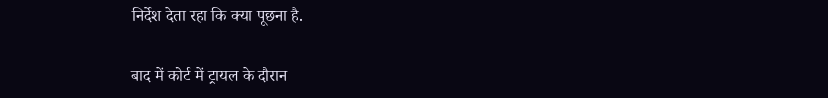निर्देश देता रहा कि क्या पूछना है.

बाद में कोर्ट में ट्रायल के दौरान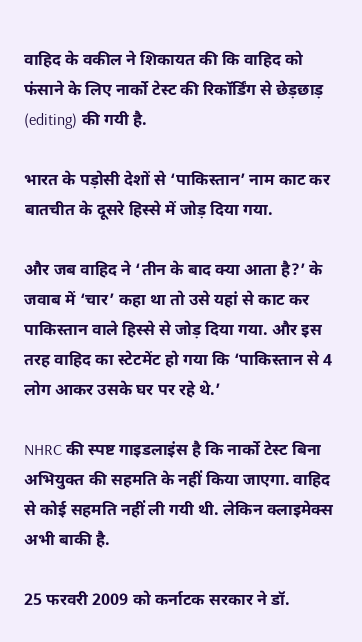वाहिद के वकील ने शिकायत की कि वाहिद को फंसाने के लिए नार्को टेस्ट की रिकॉर्डिंग से छेड़छाड़ (editing) की गयी है.

भारत के पड़ोसी देशों से ‘पाकिस्तान’ नाम काट कर बातचीत के दूसरे हिस्से में जोड़ दिया गया.

और जब वाहिद ने ‘तीन के बाद क्या आता है?’ के जवाब में ‘चार’ कहा था तो उसे यहां से काट कर पाकिस्तान वाले हिस्से से जोड़ दिया गया. और इस तरह वाहिद का स्टेटमेंट हो गया कि ‘पाकिस्तान से 4 लोग आकर उसके घर पर रहे थे.’

NHRC की स्पष्ट गाइडलाइंस है कि नार्को टेस्ट बिना अभियुक्त की सहमति के नहीं किया जाएगा. वाहिद से कोई सहमति नहीं ली गयी थी. लेकिन क्लाइमेक्स अभी बाकी है.

25 फरवरी 2009 को कर्नाटक सरकार ने डॉ.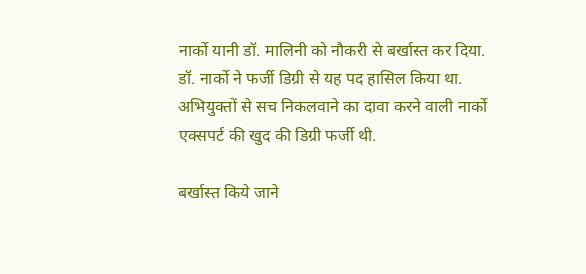नार्को यानी डॉ. मालिनी को नौकरी से बर्खास्त कर दिया. डॉ. नार्को ने फर्जी डिग्री से यह पद हासिल किया था. अभियुक्तों से सच निकलवाने का दावा करने वाली नार्को एक्सपर्ट की खुद की डिग्री फर्जी थी.

बर्खास्त किये जाने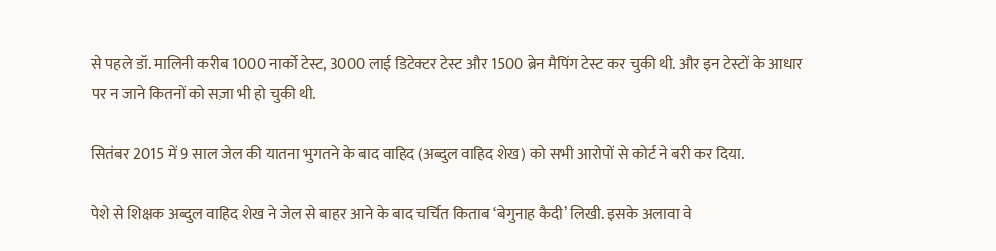से पहले डॉ. मालिनी करीब 1000 नार्को टेस्ट, 3000 लाई डिटेक्टर टेस्ट और 1500 ब्रेन मैपिंग टेस्ट कर चुकी थी. और इन टेस्टों के आधार पर न जाने कितनों को सज़ा भी हो चुकी थी.

सितंबर 2015 में 9 साल जेल की यातना भुगतने के बाद वाहिद (अब्दुल वाहिद शेख) को सभी आरोपों से कोर्ट ने बरी कर दिया.

पेशे से शिक्षक अब्दुल वाहिद शेख ने जेल से बाहर आने के बाद चर्चित किताब ‘बेगुनाह कैदी’ लिखी. इसके अलावा वे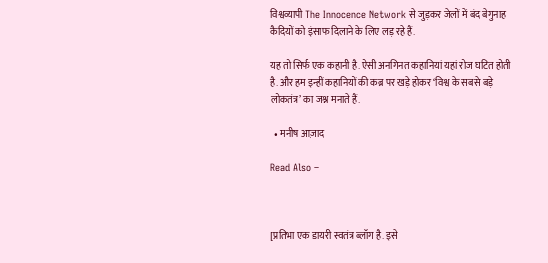विश्वव्यापी The Innocence Network से जुड़कर जेलों में बंद बेगुनाह कैदियों को इंसाफ दिलाने के लिए लड़ रहे हैं.

यह तो सिर्फ एक कहानी है. ऐसी अनगिनत कहानियां यहां रोज घटित होती है. और हम इन्हीं कहानियों की कब्र पर खड़े होकर ‘विश्व के सबसे बड़े लोकतंत्र’ का जश्न मनाते हैं.

  • मनीष आज़ाद

Read Also –



[प्रतिभा एक डायरी स्वतंत्र ब्लॉग है. इसे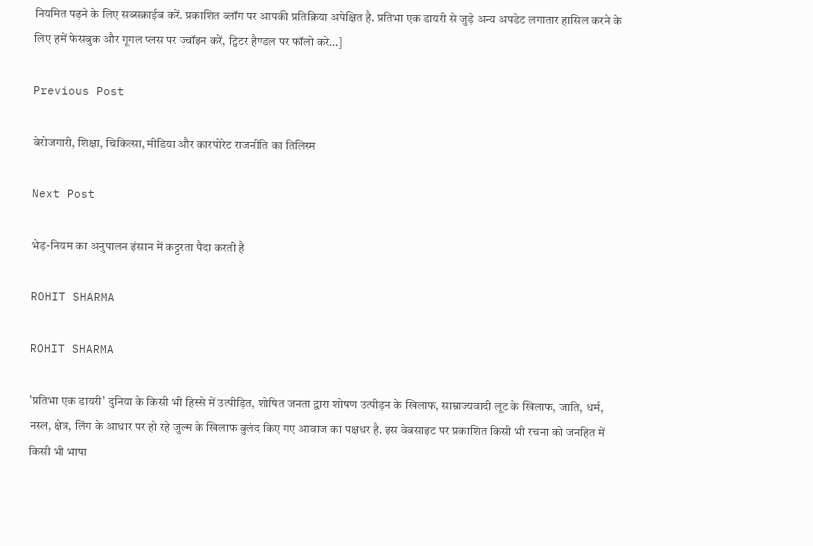नियमित पढ़ने के लिए सब्सक्राईब करें. प्रकाशित ब्लॉग पर आपकी प्रतिक्रिया अपेक्षित है. प्रतिभा एक डायरी से जुड़े अन्य अपडेट लगातार हासिल करने के लिए हमें फेसबुक और गूगल प्लस पर ज्वॉइन करें, ट्विटर हैण्डल पर फॉलो करे…]

Previous Post

बेरोजगारी, शिक्षा, चिकित्सा, मीडिया और कारपोरेट राजनीति का तिलिस्म

Next Post

भेड़-नियम का अनुपालन इंसान में कट्टरता पैदा करती है

ROHIT SHARMA

ROHIT SHARMA

'प्रतिभा एक डायरी' दुनिया के किसी भी हिस्से में उत्पीड़ित, शोषित जनता द्वारा शोषण उत्पीड़न के खिलाफ, साम्राज्यवादी लूट के खिलाफ, जाति, धर्म, नस्ल, क्षेत्र, लिंग के आधार पर हो रहे जुल्म के खिलाफ बुलंद किए गए आवाज का पक्षधर है. इस वेबसाइट पर प्रकाशित किसी भी रचना को जनहित में किसी भी भाषा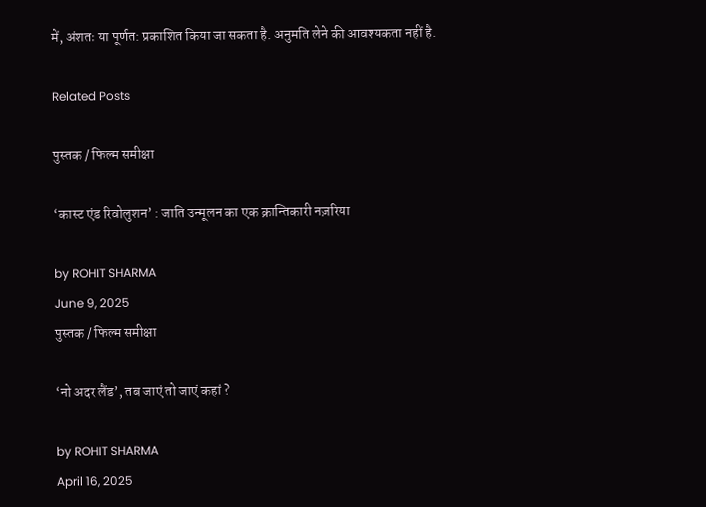में, अंशतः या पूर्णत: प्रकाशित किया जा सकता है. अनुमति लेने की आवश्यकता नहीं है.

Related Posts

पुस्तक / फिल्म समीक्षा

‘कास्ट एंड रिवोलुशन’ : जाति उन्मूलन का एक क्रान्तिकारी नज़रिया

by ROHIT SHARMA
June 9, 2025
पुस्तक / फिल्म समीक्षा

‘नो अदर लैंड’, तब जाएं तो जाएं कहां ?

by ROHIT SHARMA
April 16, 2025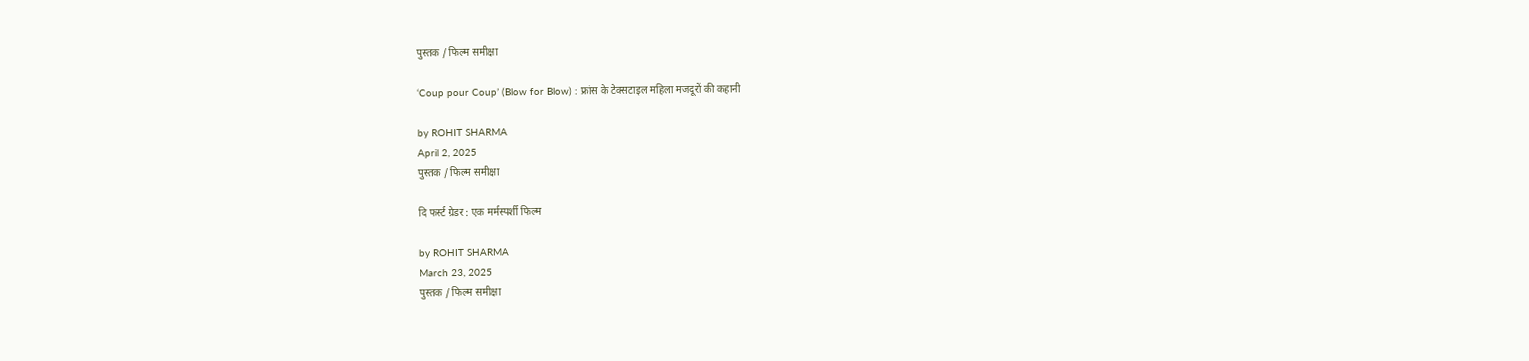पुस्तक / फिल्म समीक्षा

‘Coup pour Coup’ (Blow for Blow) : फ्रांस के टेक्सटाइल महिला मजदूरों की कहानी

by ROHIT SHARMA
April 2, 2025
पुस्तक / फिल्म समीक्षा

दि फर्स्ट ग्रेडर : एक मर्मस्पर्शी फिल्म

by ROHIT SHARMA
March 23, 2025
पुस्तक / फिल्म समीक्षा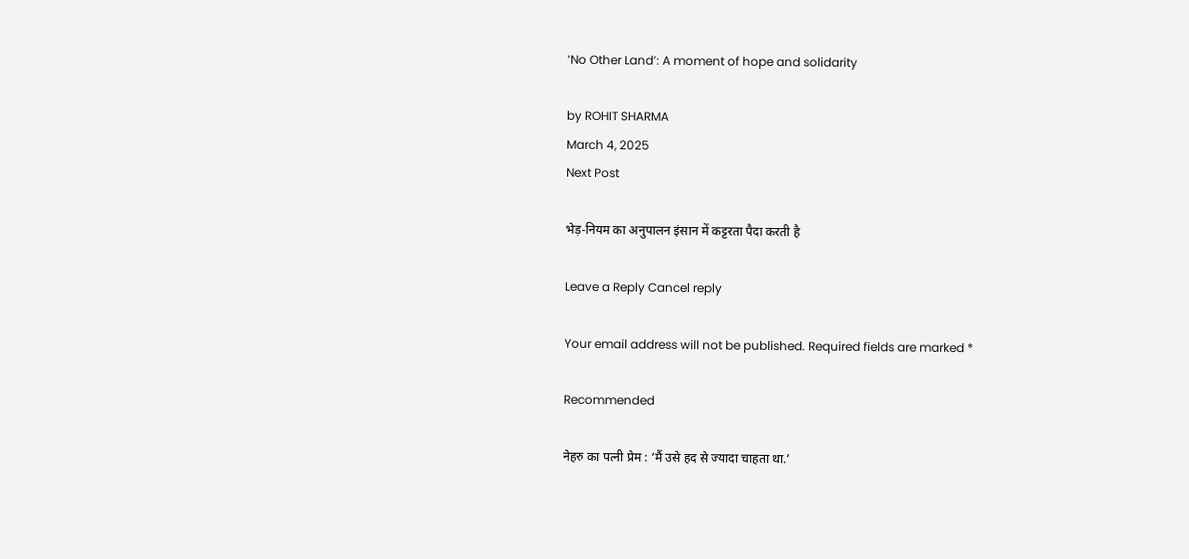‘No Other Land’: A moment of hope and solidarity

by ROHIT SHARMA
March 4, 2025
Next Post

भेड़-नियम का अनुपालन इंसान में कट्टरता पैदा करती है

Leave a Reply Cancel reply

Your email address will not be published. Required fields are marked *

Recommended

नेहरु का पत्नी प्रेम : ‘मैं उसे हद से ज्यादा चाहता था.’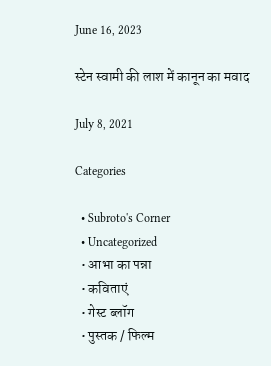June 16, 2023

स्टेन स्वामी की लाश में कानून का मवाद

July 8, 2021

Categories

  • Subroto's Corner
  • Uncategorized
  • आभा का पन्ना
  • कविताएं
  • गेस्ट ब्लॉग
  • पुस्तक / फिल्म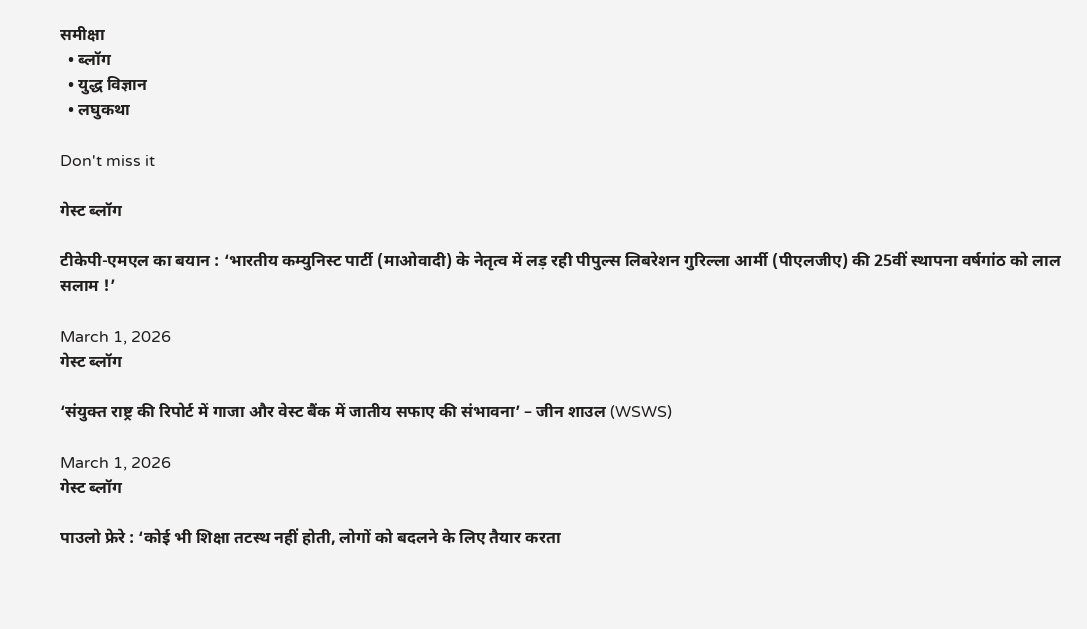समीक्षा
  • ब्लॉग
  • युद्ध विज्ञान
  • लघुकथा

Don't miss it

गेस्ट ब्लॉग

टीकेपी-एमएल का बयान : ‘भारतीय कम्युनिस्ट पार्टी (माओवादी) के नेतृत्व में लड़ रही पीपुल्स लिबरेशन गुरिल्ला आर्मी (पीएलजीए) की 25वीं स्थापना वर्षगांठ को लाल सलाम !’

March 1, 2026
गेस्ट ब्लॉग

‘संयुक्त राष्ट्र की रिपोर्ट में गाजा और वेस्ट बैंक में जातीय सफाए की संभावना’ – जीन शाउल (WSWS)

March 1, 2026
गेस्ट ब्लॉग

पाउलो फ्रेरे : ‘कोई भी शिक्षा तटस्थ नहीं होती, लोगों को बदलने के लिए तैयार करता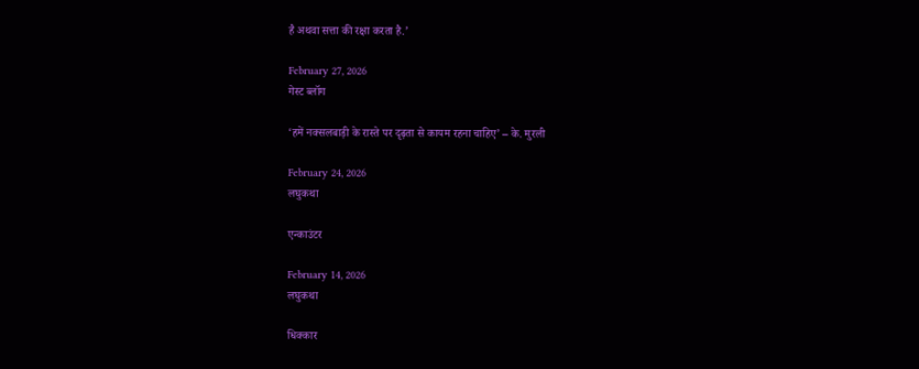है अथवा सत्ता की रक्षा करता है.’

February 27, 2026
गेस्ट ब्लॉग

‘हमें नक्सलबाड़ी के रास्ते पर दृढ़ता से कायम रहना चाहिए’ – के. मुरली

February 24, 2026
लघुकथा

एन्काउंटर

February 14, 2026
लघुकथा

धिक्कार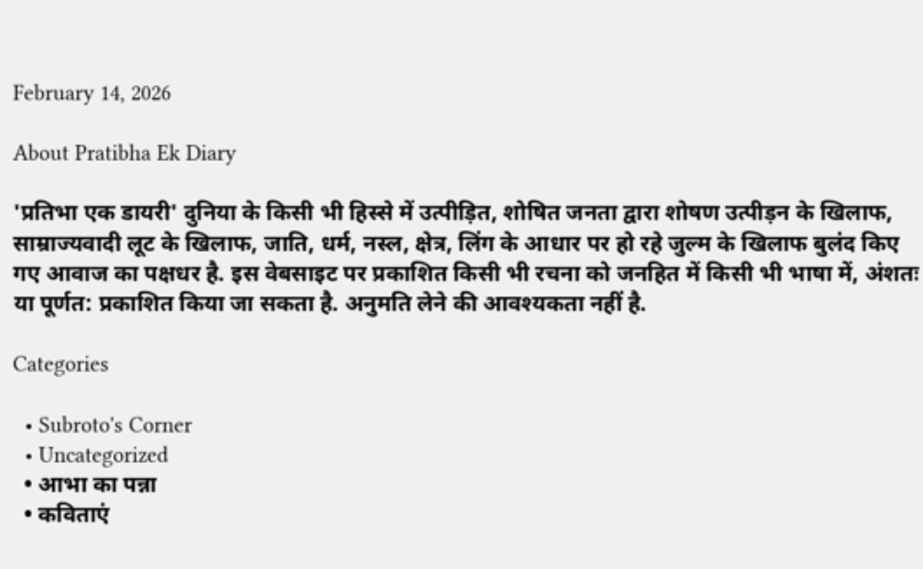February 14, 2026

About Pratibha Ek Diary

'प्रतिभा एक डायरी' दुनिया के किसी भी हिस्से में उत्पीड़ित, शोषित जनता द्वारा शोषण उत्पीड़न के खिलाफ, साम्राज्यवादी लूट के खिलाफ, जाति, धर्म, नस्ल, क्षेत्र, लिंग के आधार पर हो रहे जुल्म के खिलाफ बुलंद किए गए आवाज का पक्षधर है. इस वेबसाइट पर प्रकाशित किसी भी रचना को जनहित में किसी भी भाषा में, अंशतः या पूर्णत: प्रकाशित किया जा सकता है. अनुमति लेने की आवश्यकता नहीं है.

Categories

  • Subroto's Corner
  • Uncategorized
  • आभा का पन्ना
  • कविताएं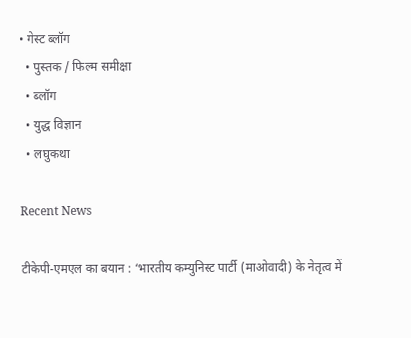• गेस्ट ब्लॉग
  • पुस्तक / फिल्म समीक्षा
  • ब्लॉग
  • युद्ध विज्ञान
  • लघुकथा

Recent News

टीकेपी-एमएल का बयान : ‘भारतीय कम्युनिस्ट पार्टी (माओवादी) के नेतृत्व में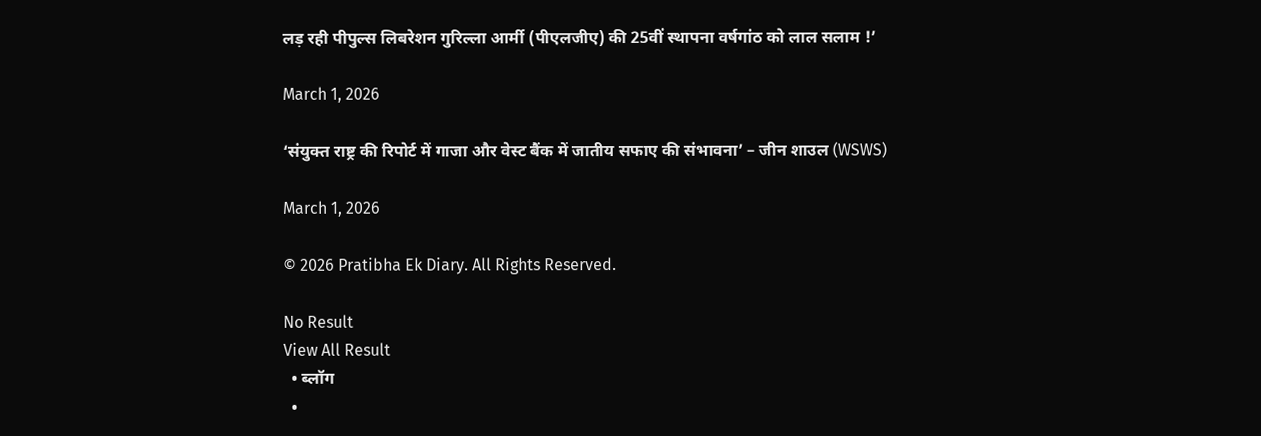लड़ रही पीपुल्स लिबरेशन गुरिल्ला आर्मी (पीएलजीए) की 25वीं स्थापना वर्षगांठ को लाल सलाम !’

March 1, 2026

‘संयुक्त राष्ट्र की रिपोर्ट में गाजा और वेस्ट बैंक में जातीय सफाए की संभावना’ – जीन शाउल (WSWS)

March 1, 2026

© 2026 Pratibha Ek Diary. All Rights Reserved.

No Result
View All Result
  • ब्लॉग
  •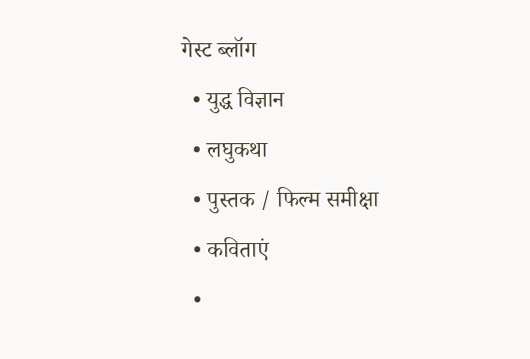गेस्ट ब्लॉग
  • युद्ध विज्ञान
  • लघुकथा
  • पुस्तक / फिल्म समीक्षा
  • कविताएं
  •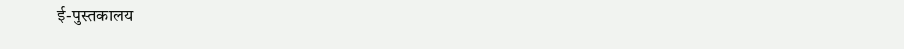ई-पुस्तकालय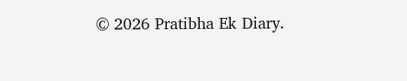© 2026 Pratibha Ek Diary.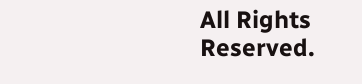All Rights Reserved.